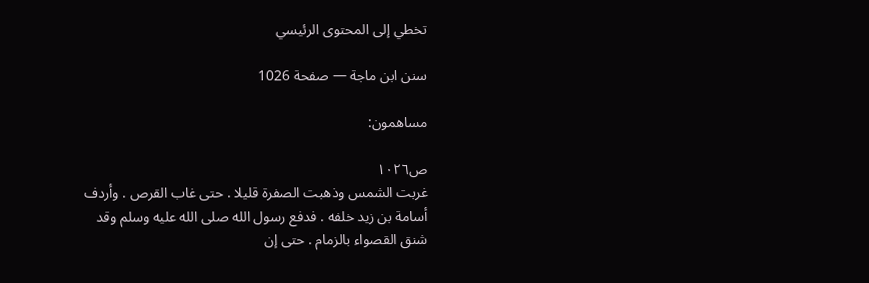تخطي إلى المحتوى الرئيسي

سنن ابن ماجة — صفحة 1026

مساهمون:

ص١٠٢٦
غربت الشمس وذهبت الصفرة قليلا . حتى غاب القرص . وأردف أسامة بن زيد خلفه . فدفع رسول الله صلى الله عليه وسلم وقد شنق القصواء بالزمام . حتى إن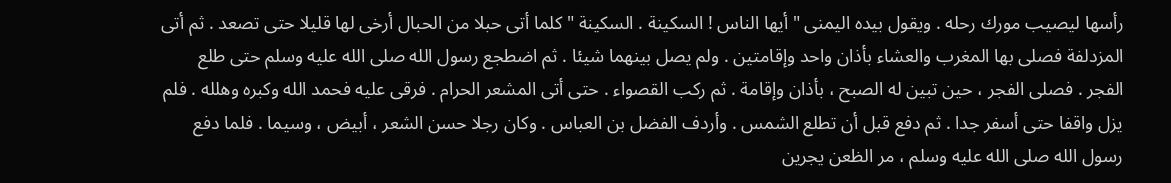رأسها ليصيب مورك رحله . ويقول بيده اليمنى " أيها الناس ! السكينة . السكينة " كلما أتى حبلا من الحبال أرخى لها قليلا حتى تصعد . ثم أتى المزدلفة فصلى بها المغرب والعشاء بأذان واحد وإقامتين . ولم يصل بينهما شيئا . ثم اضطجع رسول الله صلى الله عليه وسلم حتى طلع الفجر . فصلى الفجر ، حين تبين له الصبح ، بأذان وإقامة . ثم ركب القصواء . حتى أتى المشعر الحرام . فرقى عليه فحمد الله وكبره وهلله . فلم يزل واقفا حتى أسفر جدا . ثم دفع قبل أن تطلع الشمس . وأردف الفضل بن العباس . وكان رجلا حسن الشعر ، أبيض ، وسيما . فلما دفع رسول الله صلى الله عليه وسلم ، مر الظعن يجرين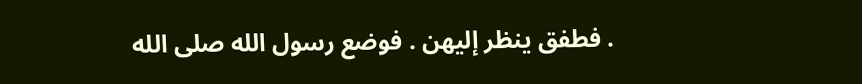. فطفق ينظر إليهن . فوضع رسول الله صلى الله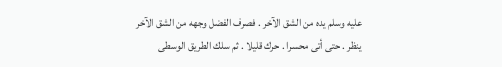عليه وسلم يده من الشق الآخر . فصرف الفضل وجهه من الشق الآخر ينظر . حتى أتى محسرا . حرك قليلا . ثم سلك الطريق الوسطى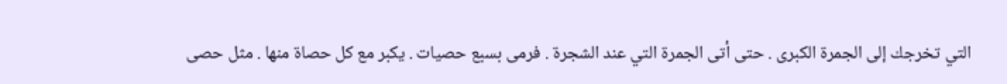التي تخرجك إلى الجمرة الكبرى . حتى أتى الجمرة التي عند الشجرة . فرمى بسبع حصيات . يكبر مع كل حصاة منها . مثل حصى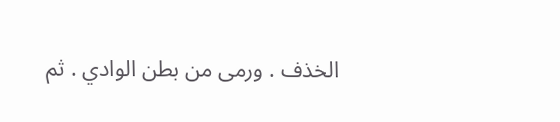الخذف . ورمى من بطن الوادي . ثم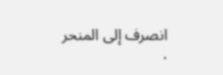انصرف إلى المنحر .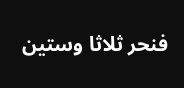فنحر ثلاثا وستين